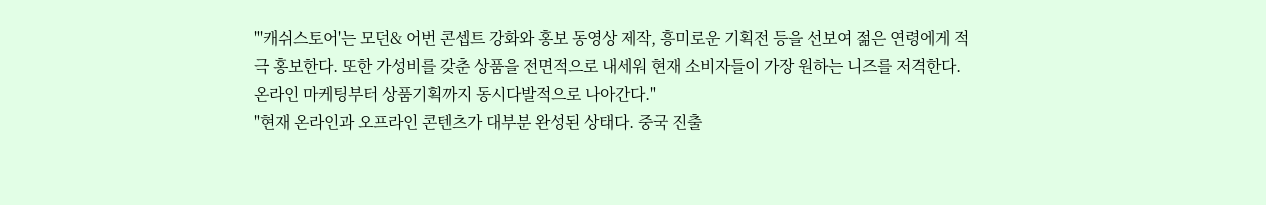"'캐쉬스토어'는 모던& 어번 콘셉트 강화와 홍보 동영상 제작, 흥미로운 기획전 등을 선보여 젊은 연령에게 적극 홍보한다. 또한 가성비를 갖춘 상품을 전면적으로 내세워 현재 소비자들이 가장 원하는 니즈를 저격한다. 온라인 마케팅부터 상품기획까지 동시다발적으로 나아간다."
"현재 온라인과 오프라인 콘텐츠가 대부분 완성된 상태다. 중국 진출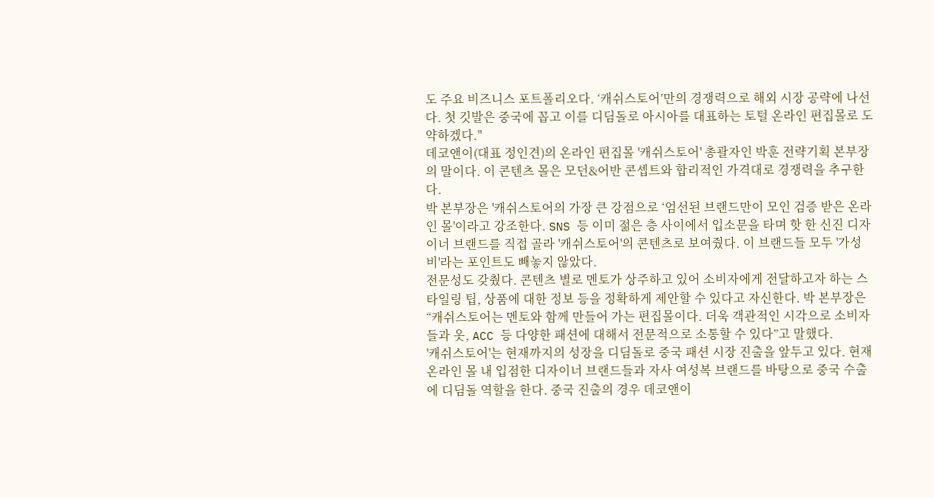도 주요 비즈니스 포트폴리오다. ‘캐쉬스토어’만의 경쟁력으로 해외 시장 공략에 나선다. 첫 깃발은 중국에 꼽고 이를 디딤돌로 아시아를 대표하는 토털 온라인 편집몰로 도약하겠다."
데코앤이(대표 정인견)의 온라인 편집몰 '캐쉬스토어' 총괄자인 박훈 전략기획 본부장의 말이다. 이 콘텐츠 몰은 모던&어반 콘셉트와 합리적인 가격대로 경쟁력을 추구한다.
박 본부장은 '캐쉬스토어의 가장 큰 강점으로 ‘엄선된 브랜드만이 모인 검증 받은 온라인 몰'이라고 강조한다. SNS 등 이미 젊은 층 사이에서 입소문을 타며 핫 한 신진 디자이너 브랜드를 직접 골라 '캐쉬스토어'의 콘텐츠로 보여줬다. 이 브랜드들 모두 '가성비'라는 포인트도 빼놓지 않았다.
전문성도 갖췄다. 콘텐츠 별로 멘토가 상주하고 있어 소비자에게 전달하고자 하는 스타일링 팁, 상품에 대한 정보 등을 정확하게 제안할 수 있다고 자신한다. 박 본부장은 “캐쉬스토어는 멘토와 함께 만들어 가는 편집몰이다. 더욱 객관적인 시각으로 소비자들과 옷, ACC 등 다양한 패션에 대해서 전문적으로 소통할 수 있다”고 말했다.
'캐쉬스토어'는 현재까지의 성장을 디딤돌로 중국 패션 시장 진출을 앞두고 있다. 현재 온라인 몰 내 입점한 디자이너 브랜드들과 자사 여성복 브랜드를 바탕으로 중국 수출에 디딤돌 역할을 한다. 중국 진출의 경우 데코앤이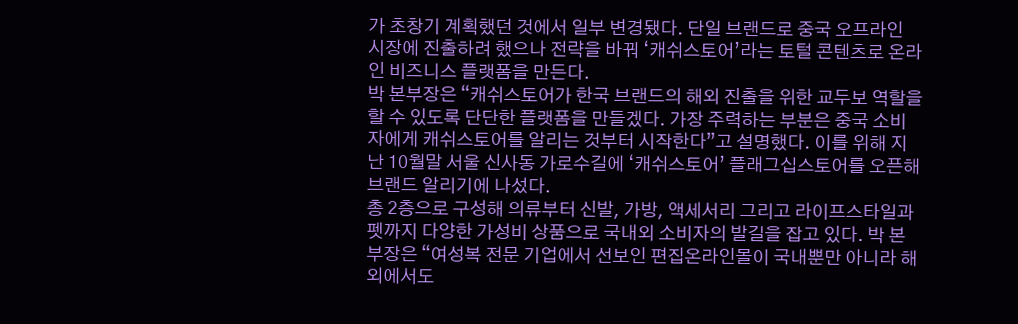가 초창기 계획했던 것에서 일부 변경됐다. 단일 브랜드로 중국 오프라인 시장에 진출하려 했으나 전략을 바꿔 ‘캐쉬스토어’라는 토털 콘텐츠로 온라인 비즈니스 플랫폼을 만든다.
박 본부장은 “캐쉬스토어가 한국 브랜드의 해외 진출을 위한 교두보 역할을 할 수 있도록 단단한 플랫폼을 만들겠다. 가장 주력하는 부분은 중국 소비자에게 캐쉬스토어를 알리는 것부터 시작한다”고 설명했다. 이를 위해 지난 10월말 서울 신사동 가로수길에 ‘캐쉬스토어’ 플래그십스토어를 오픈해 브랜드 알리기에 나섰다.
총 2층으로 구성해 의류부터 신발, 가방, 액세서리 그리고 라이프스타일과 펫까지 다양한 가성비 상품으로 국내외 소비자의 발길을 잡고 있다. 박 본부장은 “여성복 전문 기업에서 선보인 편집온라인몰이 국내뿐만 아니라 해외에서도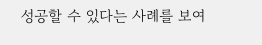성공할 수 있다는 사례를 보여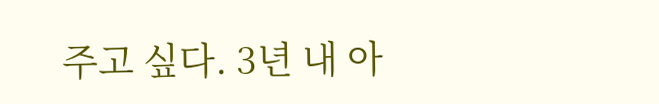주고 싶다. 3년 내 아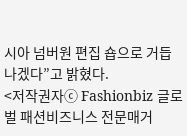시아 넘버원 편집 숍으로 거듭나겠다”고 밝혔다.
<저작권자ⓒ Fashionbiz 글로벌 패션비즈니스 전문매거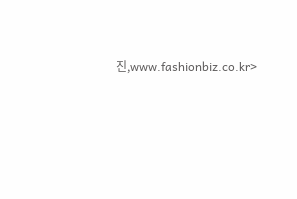진,www.fashionbiz.co.kr>